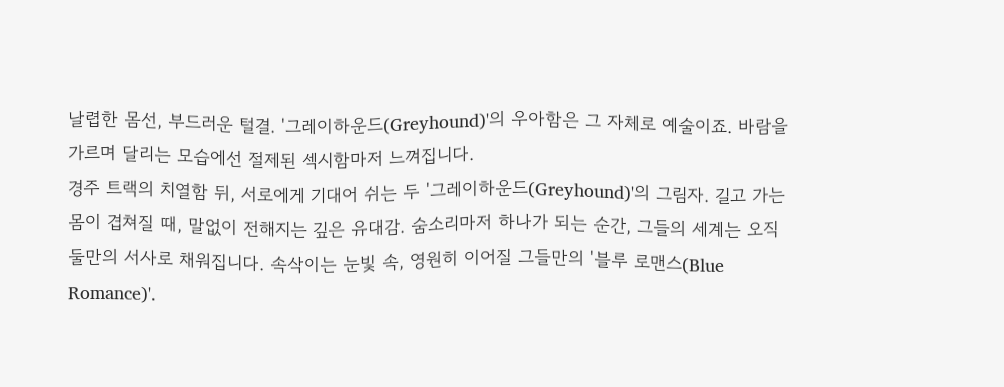날렵한 몸선, 부드러운 털결. '그레이하운드(Greyhound)'의 우아함은 그 자체로 예술이죠. 바람을 가르며 달리는 모습에선 절제된 섹시함마저 느껴집니다.
경주 트랙의 치열함 뒤, 서로에게 기대어 쉬는 두 '그레이하운드(Greyhound)'의 그림자. 길고 가는 몸이 겹쳐질 때, 말없이 전해지는 깊은 유대감. 숨소리마저 하나가 되는 순간, 그들의 세계는 오직 둘만의 서사로 채워집니다. 속삭이는 눈빛 속, 영원히 이어질 그들만의 '블루 로맨스(Blue Romance)'.